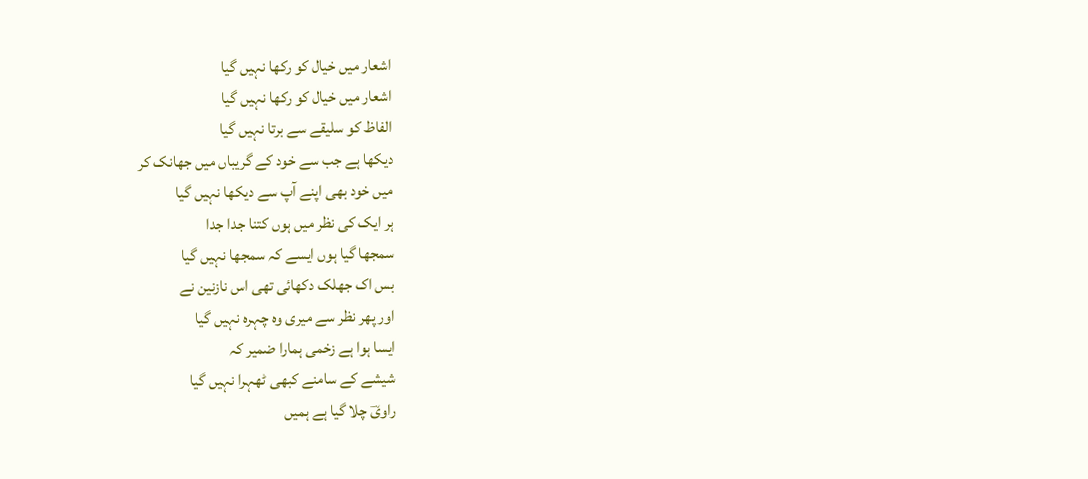اشعار میں خیال کو رکھا نہیں گیا
اشعار میں خیال کو رکھا نہیں گیا
الفاظ کو سلیقے سے برتا نہیں گیا
دیکھا ہے جب سے خود کے گریباں میں جھانک کر
میں خود بھی اپنے آپ سے دیکھا نہیں گیا
ہر ایک کی نظر میں ہوں کتنا جدا جدا
سمجھا گیا ہوں ایسے کہ سمجھا نہیں گیا
بس اک جھلک دکھائی تھی اس نازنین نے
اور پھر نظر سے میری وہ چہرہ نہیں گیا
ایسا ہوا ہے زخمی ہمارا ضمیر کہ
شیشے کے سامنے کبھی ٹھہرا نہیں گیا
راویؔ چلا گیا ہے ہمیں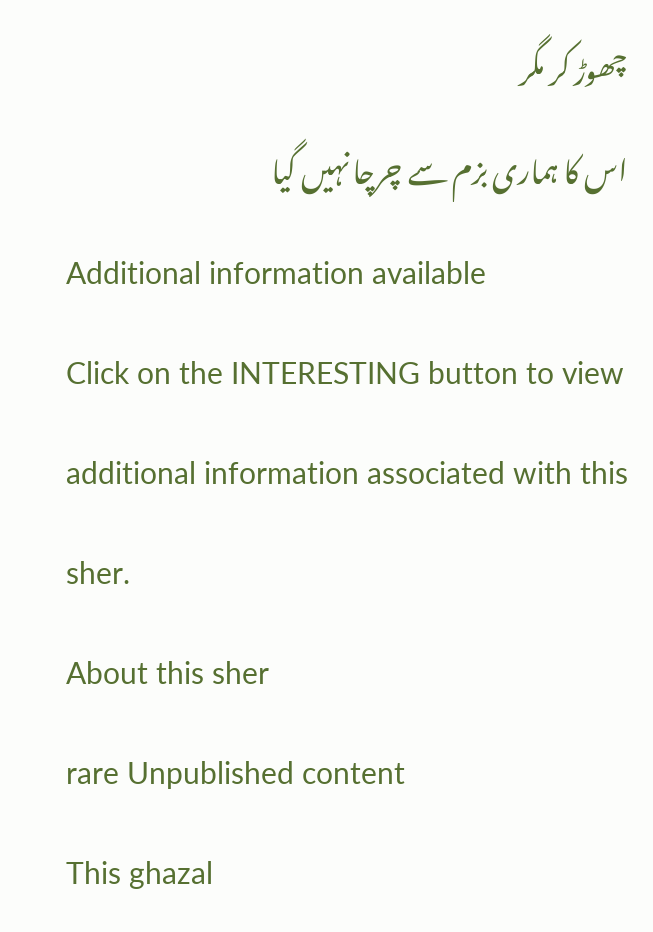چھوڑ کر مگر
اس کا ہماری بزم سے چرچا نہیں گیا
Additional information available
Click on the INTERESTING button to view additional information associated with this sher.
About this sher
rare Unpublished content
This ghazal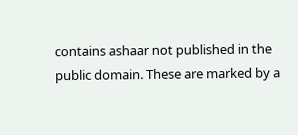contains ashaar not published in the public domain. These are marked by a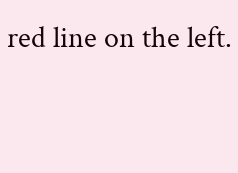red line on the left.